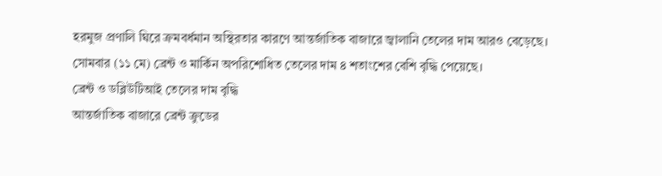হরমুজ প্রণালি ঘিরে ক্রমবর্ধমান অস্থিরতার কারণে আন্তর্জাতিক বাজারে জ্বালানি তেলের দাম আরও বেড়েছে। সোমবার (১১ মে) ব্রেন্ট ও মার্কিন অপরিশোধিত তেলের দাম ৪ শতাংশের বেশি বৃদ্ধি পেয়েছে।
ব্রেন্ট ও ডব্লিউটিআই তেলের দাম বৃদ্ধি
আন্তর্জাতিক বাজারে ব্রেন্ট ক্রুডের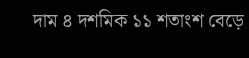দাম ৪ দশমিক ১১ শতাংশ বেড়ে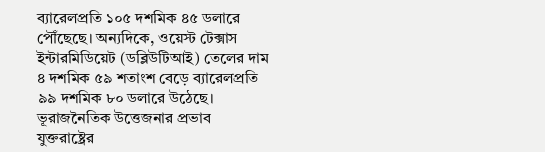ব্যারেলপ্রতি ১০৫ দশমিক ৪৫ ডলারে পৌঁছেছে। অন্যদিকে, ওয়েস্ট টেক্সাস ইন্টারমিডিয়েট (ডব্লিউটিআই) তেলের দাম ৪ দশমিক ৫৯ শতাংশ বেড়ে ব্যারেলপ্রতি ৯৯ দশমিক ৮০ ডলারে উঠেছে।
ভূরাজনৈতিক উত্তেজনার প্রভাব
যুক্তরাষ্ট্রের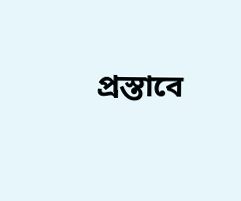প্রস্তাবে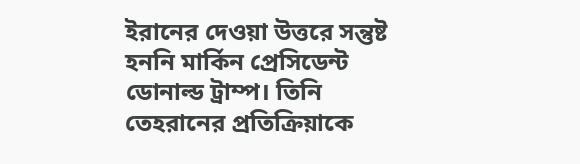ইরানের দেওয়া উত্তরে সন্তুষ্ট হননি মার্কিন প্রেসিডেন্ট ডোনাল্ড ট্রাম্প। তিনি তেহরানের প্রতিক্রিয়াকে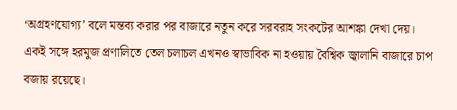‘অগ্রহণযোগ্য’ বলে মন্তব্য করার পর বাজারে নতুন করে সরবরাহ সংকটের আশঙ্কা দেখা দেয়। একই সঙ্গে হরমুজ প্রণালিতে তেল চলাচল এখনও স্বাভাবিক না হওয়ায় বৈশ্বিক জ্বালানি বাজারে চাপ বজায় রয়েছে।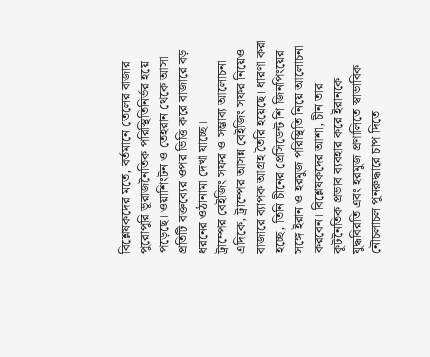বিশ্লেষকদের মতে, বর্তমানে তেলের বাজার পুরোপুরি ভূরাজনৈতিক পরিস্থিতিনির্ভর হয়ে পড়েছে। ওয়াশিংটন ও তেহরান থেকে আসা প্রতিটি বক্তব্যের ওপর ভিত্তি করে বাজারে বড় ধরনের ওঠানামা দেখা যাচ্ছে।
ট্রাম্পের বেইজিং সফর ও সম্ভাব্য আলোচনা
এদিকে, ট্রাম্পের আসন্ন বেইজিং সফর নিয়েও বাজারে ব্যাপক আগ্রহ তৈরি হয়েছে। ধারণা করা হচ্ছে, তিনি চীনের প্রেসিডেন্ট শি জিনপিংয়ের সঙ্গে ইরান ও হরমুজ পরিস্থিতি নিয়ে আলোচনা করবেন। বিশ্লেষকদের আশা, চীন তার কূটনৈতিক প্রভাব ব্যবহার করে ইরানকে যুদ্ধবিরতি এবং হরমুজ প্রণালিতে স্বাভাবিক নৌচলাচল পুনরুদ্ধারে চাপ দিতে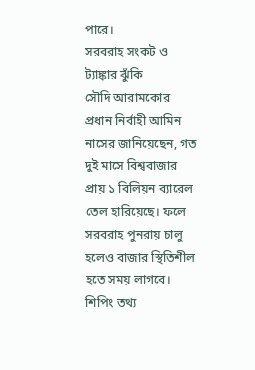পারে।
সরবরাহ সংকট ও ট্যাঙ্কার ঝুঁকি
সৌদি আরামকোর প্রধান নির্বাহী আমিন নাসের জানিয়েছেন, গত দুই মাসে বিশ্ববাজার প্রায় ১ বিলিয়ন ব্যারেল তেল হারিয়েছে। ফলে সরবরাহ পুনরায় চালু হলেও বাজার স্থিতিশীল হতে সময় লাগবে। শিপিং তথ্য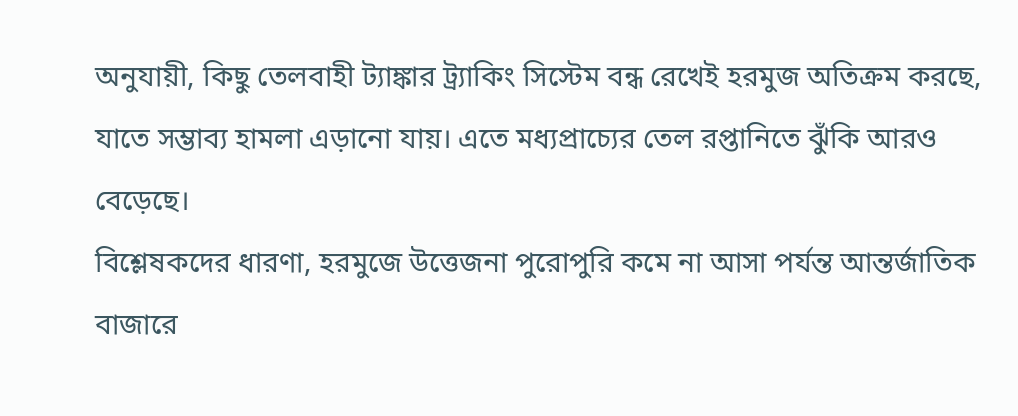অনুযায়ী, কিছু তেলবাহী ট্যাঙ্কার ট্র্যাকিং সিস্টেম বন্ধ রেখেই হরমুজ অতিক্রম করছে, যাতে সম্ভাব্য হামলা এড়ানো যায়। এতে মধ্যপ্রাচ্যের তেল রপ্তানিতে ঝুঁকি আরও বেড়েছে।
বিশ্লেষকদের ধারণা, হরমুজে উত্তেজনা পুরোপুরি কমে না আসা পর্যন্ত আন্তর্জাতিক বাজারে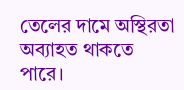তেলের দামে অস্থিরতা অব্যাহত থাকতে পারে।